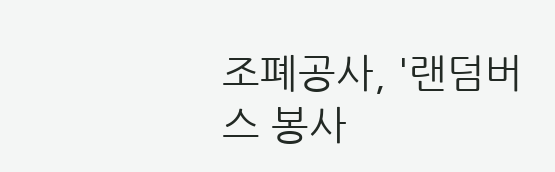조폐공사, '랜덤버스 봉사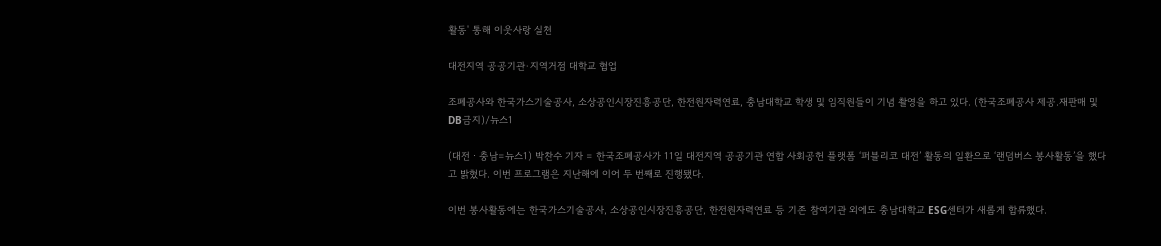활동' 통해 이웃사랑 실천

대전지역 공공기관·지역거점 대학교 협업

조폐공사와 한국가스기술공사, 소상공인시장진흥공단, 한전원자력연료, 충남대학교 학생 및 임직원들이 기념 촬영을 하고 있다. (한국조폐공사 제공.재판매 및 DB금지)/뉴스1

(대전ㆍ충남=뉴스1) 박찬수 기자 = 한국조폐공사가 11일 대전지역 공공기관 연합 사회공헌 플랫폼 ‘퍼블리코 대전’ 활동의 일환으로 ‘랜덤버스 봉사활동’을 했다고 밝혔다. 이번 프로그램은 지난해에 이어 두 번째로 진행됐다.

이번 봉사활동에는 한국가스기술공사, 소상공인시장진흥공단, 한전원자력연료 등 기존 참여기관 외에도 충남대학교 ESG센터가 새롭게 합류했다.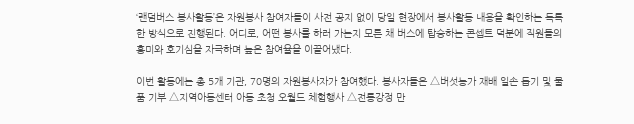‘랜덤버스 봉사활동’은 자원봉사 참여자들이 사전 공지 없이 당일 현장에서 봉사활동 내용을 확인하는 독특한 방식으로 진행된다. 어디로, 어떤 봉사를 하러 가는지 모른 채 버스에 탑승하는 콘셉트 덕분에 직원들의 흥미와 호기심을 자극하며 높은 참여율을 이끌어냈다.

이번 활동에는 총 5개 기관, 70명의 자원봉사자가 참여했다. 봉사자들은 △버섯농가 재배 일손 돕기 및 물품 기부 △지역아동센터 아동 초청 오월드 체험행사 △전통강정 만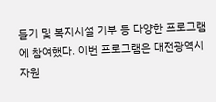들기 및 복지시설 기부 등 다양한 프로그램에 참여했다. 이번 프로그램은 대전광역시자원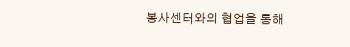봉사센터와의 협업을 통해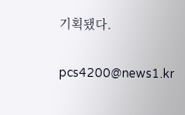기획됐다.

pcs4200@news1.kr